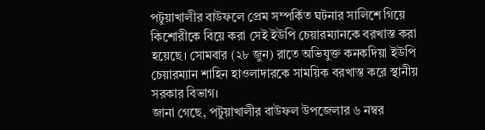পটুয়াখালীর বাউফলে প্রেম সম্পর্কিত ঘটনার সালিশে গিয়ে কিশোরীকে বিয়ে করা সেই ইউপি চেয়ারম্যানকে বরখাস্ত করা হয়েছে। সোমবার (২৮ জুন) রাতে অভিযুক্ত কনকদিয়া ইউপি চেয়ারম্যান শাহিন হাওলাদারকে সাময়িক বরখাস্ত করে স্থানীয় সরকার বিভাগ।
জানা গেছে, পটুয়াখালীর বাউফল উপজেলার ৬ নম্বর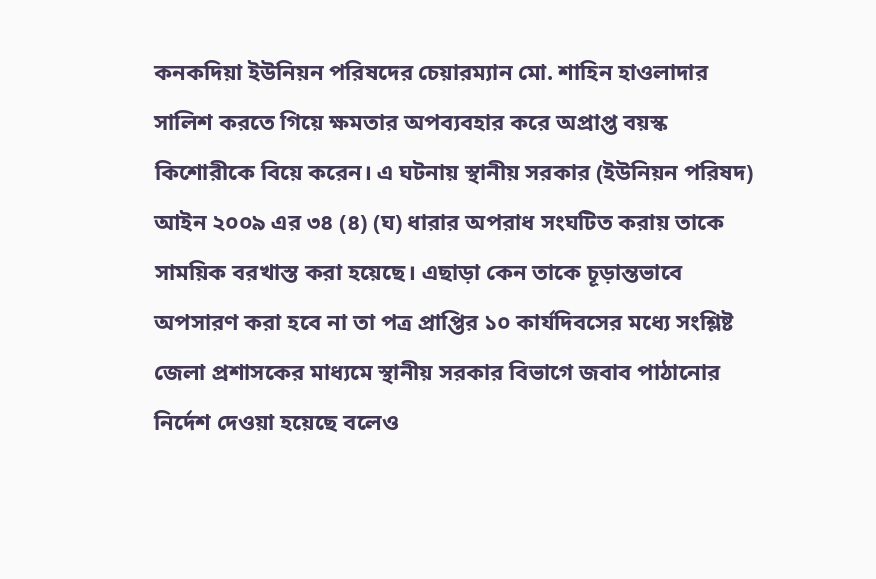কনকদিয়া ইউনিয়ন পরিষদের চেয়ারম্যান মো. শাহিন হাওলাদার সালিশ করতে গিয়ে ক্ষমতার অপব্যবহার করে অপ্রাপ্ত বয়স্ক কিশোরীকে বিয়ে করেন। এ ঘটনায় স্থানীয় সরকার (ইউনিয়ন পরিষদ) আইন ২০০৯ এর ৩৪ (৪) (ঘ) ধারার অপরাধ সংঘটিত করায় তাকে সাময়িক বরখাস্ত করা হয়েছে। এছাড়া কেন তাকে চূড়ান্তভাবে অপসারণ করা হবে না তা পত্র প্রাপ্তির ১০ কার্যদিবসের মধ্যে সংশ্লিষ্ট জেলা প্রশাসকের মাধ্যমে স্থানীয় সরকার বিভাগে জবাব পাঠানোর নির্দেশ দেওয়া হয়েছে বলেও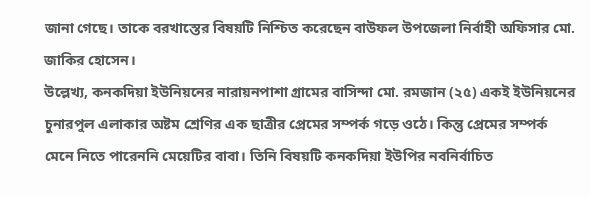জানা গেছে। তাকে বরখাস্তের বিষয়টি নিশ্চিত করেছেন বাউফল উপজেলা নির্বাহী অফিসার মো. জাকির হোসেন।
উল্লেখ্য, কনকদিয়া ইউনিয়নের নারায়নপাশা গ্রামের বাসিন্দা মো. রমজান (২৫) একই ইউনিয়নের চুনারপুল এলাকার অষ্টম শ্রেণির এক ছাত্রীর প্রেমের সম্পর্ক গড়ে ওঠে। কিন্তু প্রেমের সম্পর্ক মেনে নিতে পারেননি মেয়েটির বাবা। তিনি বিষয়টি কনকদিয়া ইউপির নবনির্বাচিত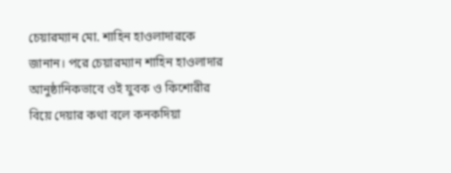চেয়ারম্যান মো. শাহিন হাওলাদারকে জানান। পরে চেয়ারম্যান শাহিন হাওলাদার আনুষ্ঠানিকভাবে ওই যুবক ও কিশোরীর বিয়ে দেয়ার কথা বলে কনকদিয়া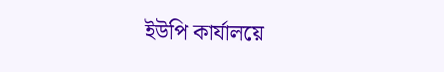ইউপি কার্যালয়ে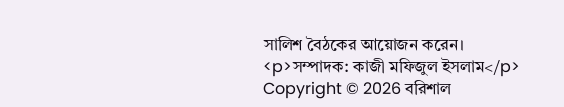সালিশ বৈঠকের আয়োজন করেন।
<p>সম্পাদক: কাজী মফিজুল ইসলাম</p>
Copyright © 2026 বরিশাল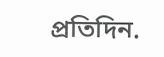প্রতিদিন.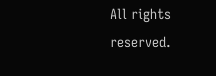All rights reserved.